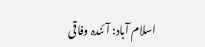اسلام آباد: آئندہ وفاقی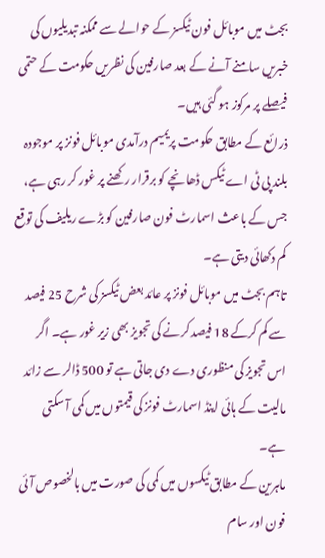بجٹ میں موبائل فون ٹیکسز کے حوالے سے ممکنہ تبدیلیوں کی خبریں سامنے آنے کے بعد صارفین کی نظریں حکومت کے حتمی فیصلے پر مرکوز ہو گئی ہیں۔
ذرائع کے مطابق حکومت پریمیم درآمدی موبائل فونز پر موجودہ بلند پی ٹی اے ٹیکس ڈھانچے کو برقرار رکھنے پر غور کر رہی ہے، جس کے باعث اسمارٹ فون صارفین کو بڑے ریلیف کی توقع کم دکھائی دیتی ہے۔
تاہم بجٹ میں موبائل فونز پر عائد بعض ٹیکسز کی شرح 25 فیصد سے کم کرکے 18 فیصد کرنے کی تجویز بھی زیر غور ہے۔ اگر اس تجویز کی منظوری دے دی جاتی ہے تو 500 ڈالر سے زائد مالیت کے ہائی اینڈ اسمارٹ فونز کی قیمتوں میں کمی آ سکتی ہے۔
ماہرین کے مطابق ٹیکسوں میں کمی کی صورت میں بالخصوص آئی فون اور سام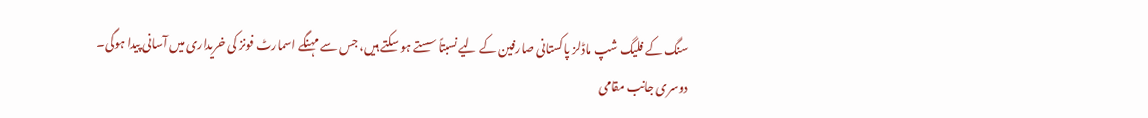سنگ کے فلیگ شپ ماڈلز پاکستانی صارفین کے لیے نسبتاً سستے ہو سکتے ہیں، جس سے مہنگے اسمارٹ فونز کی خریداری میں آسانی پیدا ہوگی۔
دوسری جانب مقامی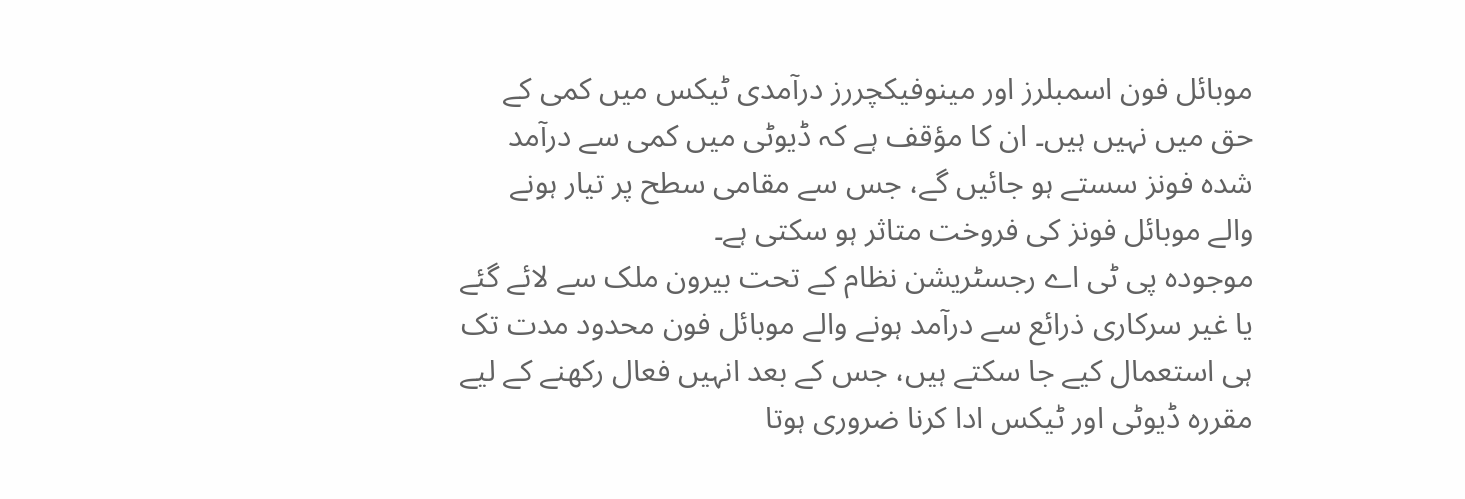موبائل فون اسمبلرز اور مینوفیکچررز درآمدی ٹیکس میں کمی کے حق میں نہیں ہیں۔ ان کا مؤقف ہے کہ ڈیوٹی میں کمی سے درآمد شدہ فونز سستے ہو جائیں گے، جس سے مقامی سطح پر تیار ہونے والے موبائل فونز کی فروخت متاثر ہو سکتی ہے۔
موجودہ پی ٹی اے رجسٹریشن نظام کے تحت بیرون ملک سے لائے گئے یا غیر سرکاری ذرائع سے درآمد ہونے والے موبائل فون محدود مدت تک ہی استعمال کیے جا سکتے ہیں، جس کے بعد انہیں فعال رکھنے کے لیے مقررہ ڈیوٹی اور ٹیکس ادا کرنا ضروری ہوتا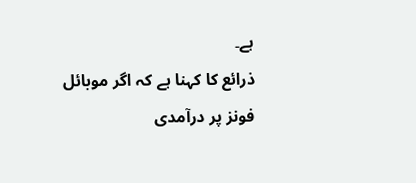ہے۔
ذرائع کا کہنا ہے کہ اگر موبائل فونز پر درآمدی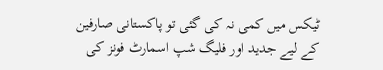ٹیکس میں کمی نہ کی گئی تو پاکستانی صارفین کے لیے جدید اور فلیگ شپ اسمارٹ فونز کی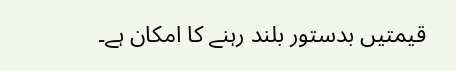قیمتیں بدستور بلند رہنے کا امکان ہے۔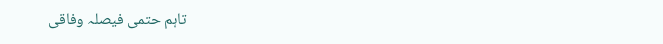تاہم حتمی فیصلہ وفاقی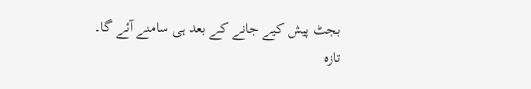بجٹ پیش کیے جانے کے بعد ہی سامنے آئے گا۔
تازہ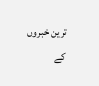ترین خبروں کے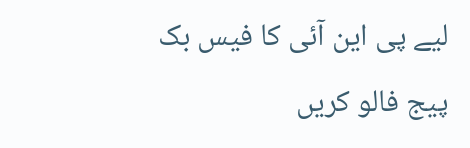لیے پی این آئی کا فیس بک پیج فالو کریں